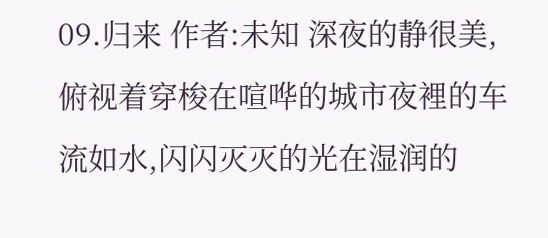09.归来 作者:未知 深夜的静很美,俯视着穿梭在喧哗的城市夜裡的车流如水,闪闪灭灭的光在湿润的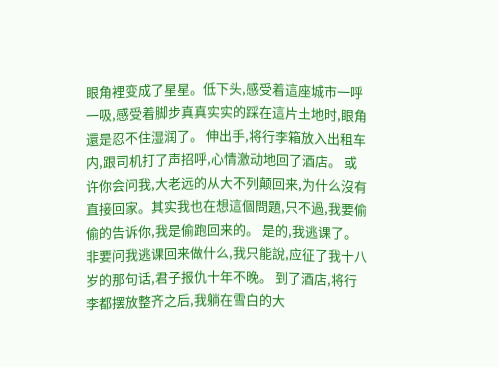眼角裡变成了星星。低下头,感受着這座城市一呼一吸,感受着脚步真真实实的踩在這片土地时,眼角還是忍不住湿润了。 伸出手,将行李箱放入出租车内,跟司机打了声招呼,心情激动地回了酒店。 或许你会问我,大老远的从大不列颠回来,为什么沒有直接回家。其实我也在想這個問題,只不過,我要偷偷的告诉你,我是偷跑回来的。 是的,我逃课了。 非要问我逃课回来做什么,我只能說,应征了我十八岁的那句话,君子报仇十年不晚。 到了酒店,将行李都摆放整齐之后,我躺在雪白的大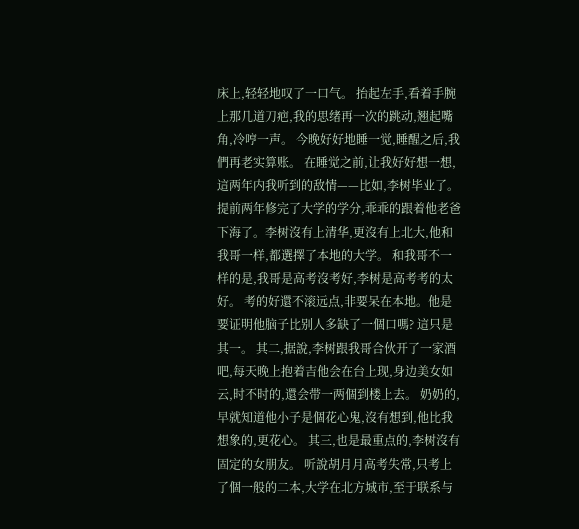床上,轻轻地叹了一口气。 抬起左手,看着手腕上那几道刀疤,我的思绪再一次的跳动,翘起嘴角,冷哼一声。 今晚好好地睡一觉,睡醒之后,我們再老实算账。 在睡觉之前,让我好好想一想,這两年内我听到的敌情——比如,李树毕业了。提前两年修完了大学的学分,乖乖的跟着他老爸下海了。李树沒有上清华,更沒有上北大,他和我哥一样,都選擇了本地的大学。 和我哥不一样的是,我哥是高考沒考好,李树是高考考的太好。 考的好還不滚远点,非要呆在本地。他是要证明他脑子比别人多缺了一個口嗎? 這只是其一。 其二,据說,李树跟我哥合伙开了一家酒吧,每天晚上抱着吉他会在台上现,身边美女如云,时不时的,還会带一两個到楼上去。 奶奶的,早就知道他小子是個花心鬼,沒有想到,他比我想象的,更花心。 其三,也是最重点的,李树沒有固定的女朋友。 听說胡月月高考失常,只考上了個一般的二本,大学在北方城市,至于联系与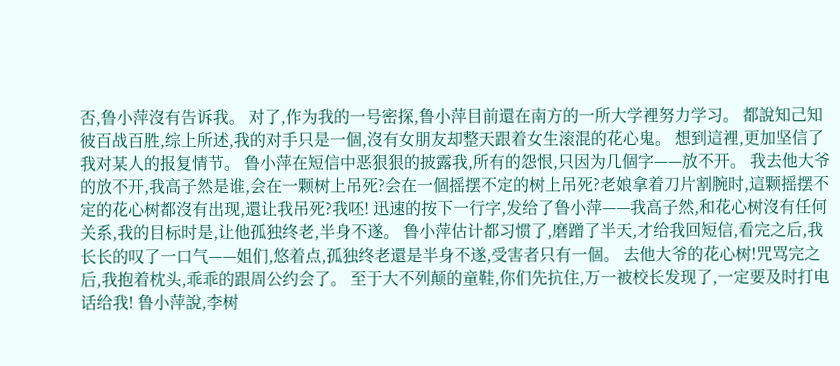否,鲁小萍沒有告诉我。 对了,作为我的一号密探,鲁小萍目前還在南方的一所大学裡努力学习。 都說知己知彼百战百胜,综上所述,我的对手只是一個,沒有女朋友却整天跟着女生滚混的花心鬼。 想到這裡,更加坚信了我对某人的报复情节。 鲁小萍在短信中恶狠狠的披露我,所有的怨恨,只因为几個字——放不开。 我去他大爷的放不开,我高子然是谁,会在一颗树上吊死?会在一個摇摆不定的树上吊死?老娘拿着刀片割腕时,這颗摇摆不定的花心树都沒有出现,還让我吊死?我呸! 迅速的按下一行字,发给了鲁小萍——我高子然,和花心树沒有任何关系,我的目标时是,让他孤独终老,半身不遂。 鲁小萍估计都习惯了,磨蹭了半天,才给我回短信,看完之后,我长长的叹了一口气——姐们,悠着点,孤独终老還是半身不遂,受害者只有一個。 去他大爷的花心树!咒骂完之后,我抱着枕头,乖乖的跟周公约会了。 至于大不列颠的童鞋,你们先抗住,万一被校长发现了,一定要及时打电话给我! 鲁小萍說,李树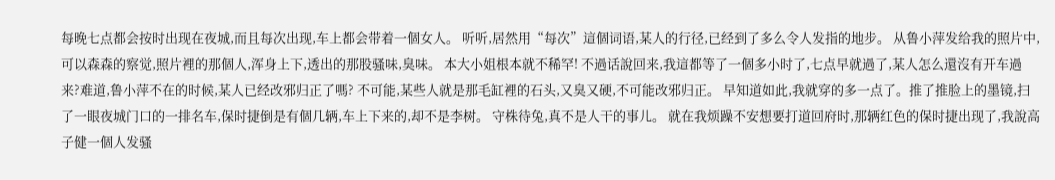每晚七点都会按时出现在夜城,而且每次出现,车上都会带着一個女人。 听听,居然用“每次”這個词语,某人的行径,已经到了多么令人发指的地步。 从鲁小萍发给我的照片中,可以森森的察觉,照片裡的那個人,浑身上下,透出的那股骚味,臭味。 本大小姐根本就不稀罕! 不過话說回来,我這都等了一個多小时了,七点早就過了,某人怎么還沒有开车過来?难道,鲁小萍不在的时候,某人已经改邪归正了嗎? 不可能,某些人就是那毛缸裡的石头,又臭又硬,不可能改邪归正。 早知道如此,我就穿的多一点了。推了推脸上的墨镜,扫了一眼夜城门口的一排名车,保时捷倒是有個几辆,车上下来的,却不是李树。 守株待兔,真不是人干的事儿。 就在我烦躁不安想要打道回府时,那辆红色的保时捷出现了,我說高子健一個人发骚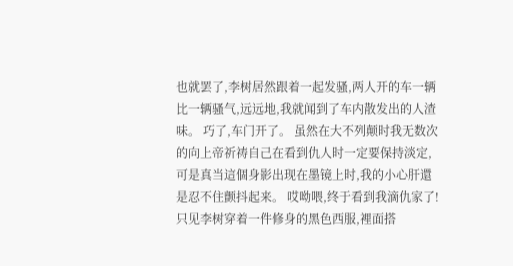也就罢了,李树居然跟着一起发骚,两人开的车一辆比一辆骚气,远远地,我就闻到了车内散发出的人渣味。 巧了,车门开了。 虽然在大不列颠时我无数次的向上帝祈祷自己在看到仇人时一定要保持淡定,可是真当這個身影出现在墨镜上时,我的小心肝還是忍不住颤抖起来。 哎呦喂,终于看到我滴仇家了! 只见李树穿着一件修身的黑色西服,裡面搭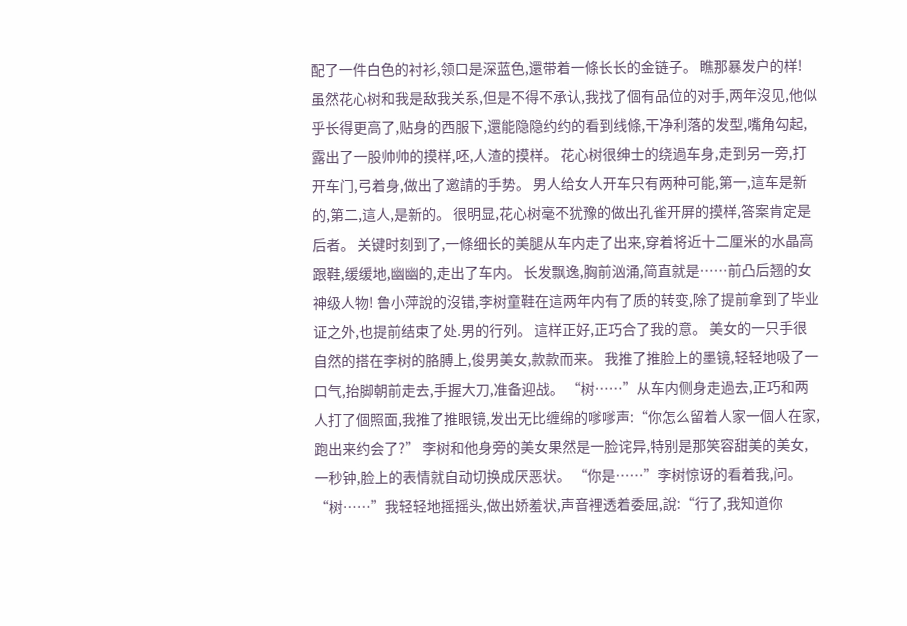配了一件白色的衬衫,领口是深蓝色,還带着一條长长的金链子。 瞧那暴发户的样! 虽然花心树和我是敌我关系,但是不得不承认,我找了個有品位的对手,两年沒见,他似乎长得更高了,贴身的西服下,還能隐隐约约的看到线條,干净利落的发型,嘴角勾起,露出了一股帅帅的摸样,呸,人渣的摸样。 花心树很绅士的绕過车身,走到另一旁,打开车门,弓着身,做出了邀請的手势。 男人给女人开车只有两种可能,第一,這车是新的,第二,這人,是新的。 很明显,花心树毫不犹豫的做出孔雀开屏的摸样,答案肯定是后者。 关键时刻到了,一條细长的美腿从车内走了出来,穿着将近十二厘米的水晶高跟鞋,缓缓地,幽幽的,走出了车内。 长发飘逸,胸前汹涌,简直就是……前凸后翘的女神级人物! 鲁小萍說的沒错,李树童鞋在這两年内有了质的转变,除了提前拿到了毕业证之外,也提前结束了处.男的行列。 這样正好,正巧合了我的意。 美女的一只手很自然的搭在李树的胳膊上,俊男美女,款款而来。 我推了推脸上的墨镜,轻轻地吸了一口气,抬脚朝前走去,手握大刀,准备迎战。 “树……”从车内侧身走過去,正巧和两人打了個照面,我推了推眼镜,发出无比缠绵的嗲嗲声:“你怎么留着人家一個人在家,跑出来约会了?” 李树和他身旁的美女果然是一脸诧异,特别是那笑容甜美的美女,一秒钟,脸上的表情就自动切换成厌恶状。 “你是……”李树惊讶的看着我,问。 “树……”我轻轻地摇摇头,做出娇羞状,声音裡透着委屈,說:“行了,我知道你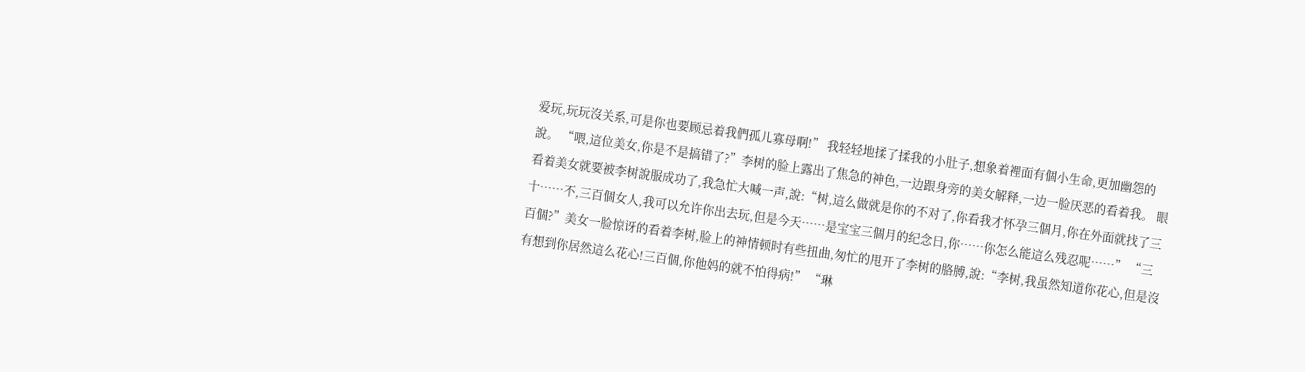爱玩,玩玩沒关系,可是你也要顾忌着我們孤儿寡母啊!” 我轻轻地揉了揉我的小肚子,想象着裡面有個小生命,更加幽怨的說。 “喂,這位美女,你是不是搞错了?”李树的脸上露出了焦急的神色,一边跟身旁的美女解释,一边一脸厌恶的看着我。 眼看着美女就要被李树說服成功了,我急忙大喊一声,說:“树,這么做就是你的不对了,你看我才怀孕三個月,你在外面就找了三十……不,三百個女人,我可以允许你出去玩,但是今天……是宝宝三個月的纪念日,你……你怎么能這么残忍呢……” “三百個?”美女一脸惊讶的看着李树,脸上的神情顿时有些扭曲,匆忙的甩开了李树的胳膊,說:“李树,我虽然知道你花心,但是沒有想到你居然這么花心!三百個,你他妈的就不怕得病!” “琳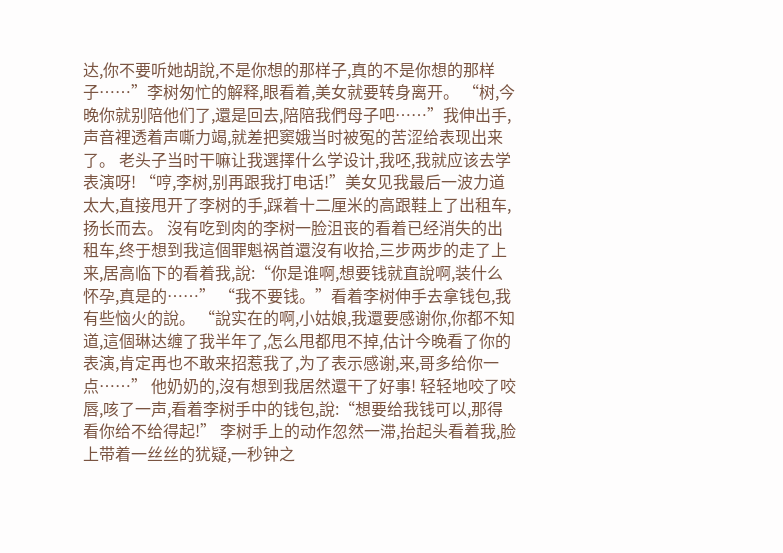达,你不要听她胡說,不是你想的那样子,真的不是你想的那样子……”李树匆忙的解释,眼看着,美女就要转身离开。 “树,今晚你就别陪他们了,還是回去,陪陪我們母子吧……”我伸出手,声音裡透着声嘶力竭,就差把窦娥当时被冤的苦涩给表现出来了。 老头子当时干嘛让我選擇什么学设计,我呸,我就应该去学表演呀! “哼,李树,别再跟我打电话!”美女见我最后一波力道太大,直接甩开了李树的手,踩着十二厘米的高跟鞋上了出租车,扬长而去。 沒有吃到肉的李树一脸沮丧的看着已经消失的出租车,终于想到我這個罪魁祸首還沒有收拾,三步两步的走了上来,居高临下的看着我,說:“你是谁啊,想要钱就直說啊,装什么怀孕,真是的……” “我不要钱。”看着李树伸手去拿钱包,我有些恼火的說。 “說实在的啊,小姑娘,我還要感谢你,你都不知道,這個琳达缠了我半年了,怎么甩都甩不掉,估计今晚看了你的表演,肯定再也不敢来招惹我了,为了表示感谢,来,哥多给你一点……” 他奶奶的,沒有想到我居然還干了好事! 轻轻地咬了咬唇,咳了一声,看着李树手中的钱包,說:“想要给我钱可以,那得看你给不给得起!” 李树手上的动作忽然一滞,抬起头看着我,脸上带着一丝丝的犹疑,一秒钟之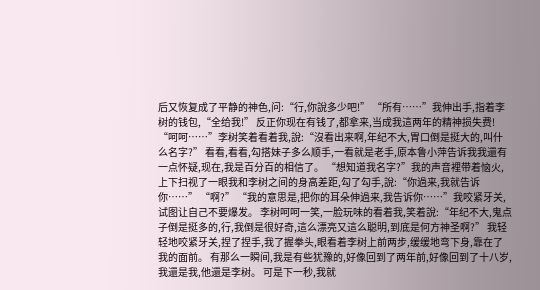后又恢复成了平静的神色,问:“行,你說多少吧!” “所有……”我伸出手,指着李树的钱包,“全给我!” 反正你现在有钱了,都拿来,当成我這两年的精神损失费! “呵呵……”李树笑着看着我,說:“沒看出来啊,年纪不大,胃口倒是挺大的,叫什么名字?” 看看,看看,勾搭妹子多么顺手,一看就是老手,原本鲁小萍告诉我我還有一点怀疑,现在,我是百分百的相信了。 “想知道我名字?”我的声音裡带着恼火,上下扫视了一眼我和李树之间的身高差距,勾了勾手,說:“你過来,我就告诉你……” “啊?” “我的意思是,把你的耳朵伸過来,我告诉你……”我咬紧牙关,试图让自己不要爆发。 李树呵呵一笑,一脸玩味的看着我,笑着說:“年纪不大,鬼点子倒是挺多的,行,我倒是很好奇,這么漂亮又這么聪明,到底是何方神圣啊?” 我轻轻地咬紧牙关,捏了捏手,我了握拳头,眼看着李树上前两步,缓缓地弯下身,靠在了我的面前。 有那么一瞬间,我是有些犹豫的,好像回到了两年前,好像回到了十八岁,我還是我,他還是李树。 可是下一秒,我就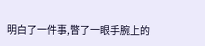明白了一件事,瞥了一眼手腕上的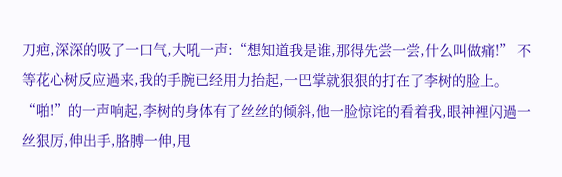刀疤,深深的吸了一口气,大吼一声:“想知道我是谁,那得先尝一尝,什么叫做痛!” 不等花心树反应過来,我的手腕已经用力抬起,一巴掌就狠狠的打在了李树的脸上。 “啪!”的一声响起,李树的身体有了丝丝的倾斜,他一脸惊诧的看着我,眼神裡闪過一丝狠厉,伸出手,胳膊一伸,甩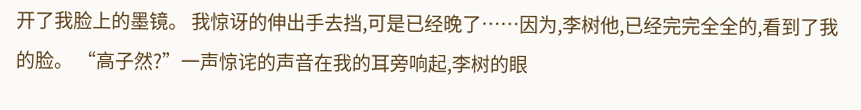开了我脸上的墨镜。 我惊讶的伸出手去挡,可是已经晚了……因为,李树他,已经完完全全的,看到了我的脸。 “高子然?”一声惊诧的声音在我的耳旁响起,李树的眼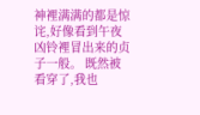神裡满满的都是惊诧,好像看到午夜凶铃裡冒出来的贞子一般。 既然被看穿了,我也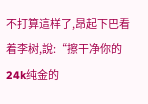不打算這样了,昂起下巴看着李树,說:“擦干净你的24k纯金的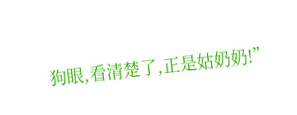狗眼,看清楚了,正是姑奶奶!”